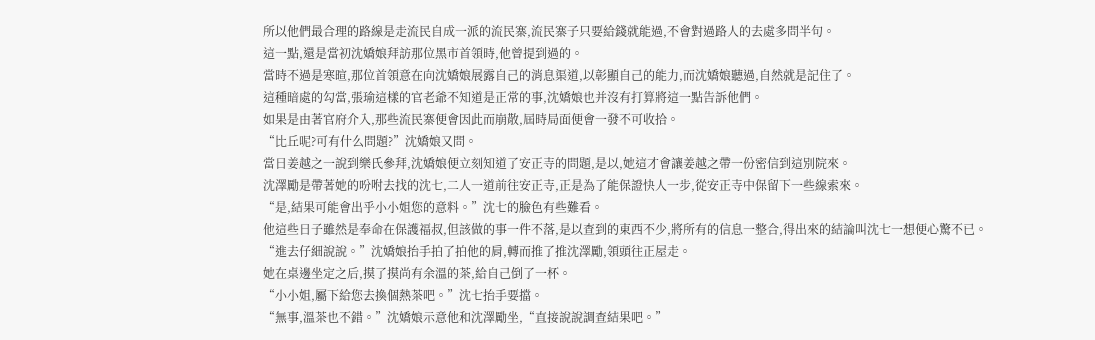所以他們最合理的路線是走流民自成一派的流民寨,流民寨子只要給錢就能過,不會對過路人的去處多問半句。
這一點,還是當初沈嬌娘拜訪那位黑市首領時,他曾提到過的。
當時不過是寒暄,那位首領意在向沈嬌娘展露自己的消息渠道,以彰顯自己的能力,而沈嬌娘聽過,自然就是記住了。
這種暗處的勾當,張瑜這樣的官老爺不知道是正常的事,沈嬌娘也并沒有打算將這一點告訴他們。
如果是由著官府介入,那些流民寨便會因此而崩散,屆時局面便會一發不可收拾。
“比丘呢?可有什么問題?”沈嬌娘又問。
當日姜越之一說到樂氏參拜,沈嬌娘便立刻知道了安正寺的問題,是以,她這才會讓姜越之帶一份密信到這別院來。
沈澤勵是帶著她的吩咐去找的沈七,二人一道前往安正寺,正是為了能保證快人一步,從安正寺中保留下一些線索來。
“是,結果可能會出乎小小姐您的意料。”沈七的臉色有些難看。
他這些日子雖然是奉命在保護福叔,但該做的事一件不落,是以查到的東西不少,將所有的信息一整合,得出來的結論叫沈七一想便心驚不已。
“進去仔細說說。”沈嬌娘抬手拍了拍他的肩,轉而推了推沈澤勵,領頭往正屋走。
她在桌邊坐定之后,摸了摸尚有余溫的茶,給自己倒了一杯。
“小小姐,屬下給您去換個熱茶吧。”沈七抬手要擋。
“無事,溫茶也不錯。”沈嬌娘示意他和沈澤勵坐,“直接說說調查結果吧。”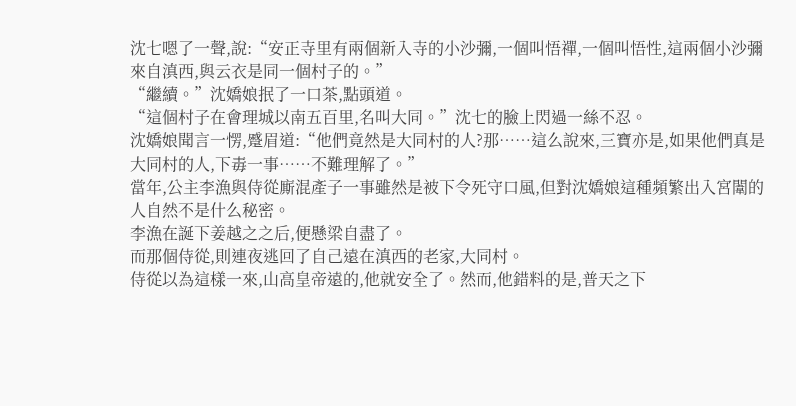沈七嗯了一聲,說:“安正寺里有兩個新入寺的小沙彌,一個叫悟禪,一個叫悟性,這兩個小沙彌來自滇西,與云衣是同一個村子的。”
“繼續。”沈嬌娘抿了一口茶,點頭道。
“這個村子在會理城以南五百里,名叫大同。”沈七的臉上閃過一絲不忍。
沈嬌娘聞言一愣,蹙眉道:“他們竟然是大同村的人?那……這么說來,三寶亦是,如果他們真是大同村的人,下毒一事……不難理解了。”
當年,公主李漁與侍從廝混產子一事雖然是被下令死守口風,但對沈嬌娘這種頻繁出入宮闈的人自然不是什么秘密。
李漁在誕下姜越之之后,便懸梁自盡了。
而那個侍從,則連夜逃回了自己遠在滇西的老家,大同村。
侍從以為這樣一來,山高皇帝遠的,他就安全了。然而,他錯料的是,普天之下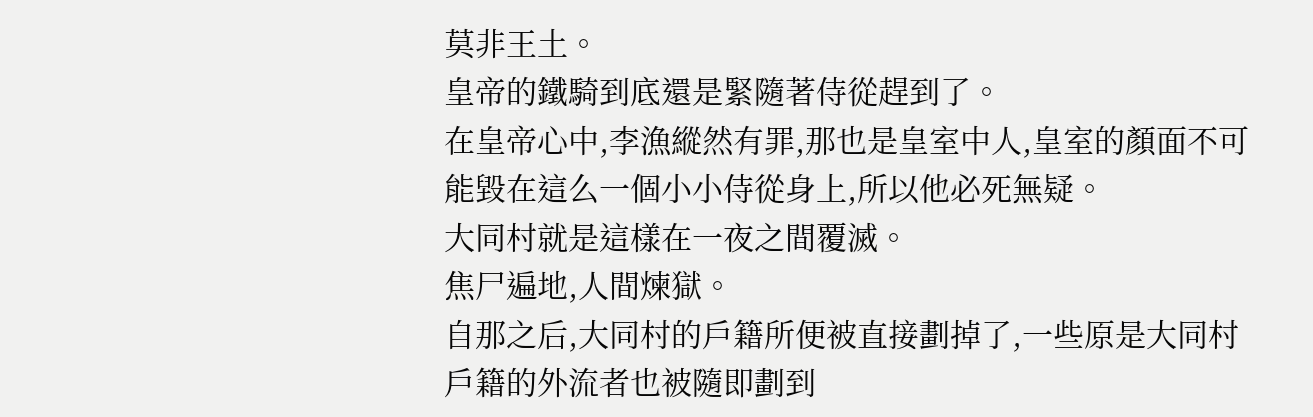莫非王土。
皇帝的鐵騎到底還是緊隨著侍從趕到了。
在皇帝心中,李漁縱然有罪,那也是皇室中人,皇室的顏面不可能毀在這么一個小小侍從身上,所以他必死無疑。
大同村就是這樣在一夜之間覆滅。
焦尸遍地,人間煉獄。
自那之后,大同村的戶籍所便被直接劃掉了,一些原是大同村戶籍的外流者也被隨即劃到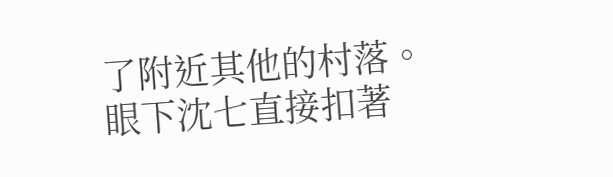了附近其他的村落。
眼下沈七直接扣著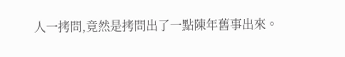人一拷問,竟然是拷問出了一點陳年舊事出來。